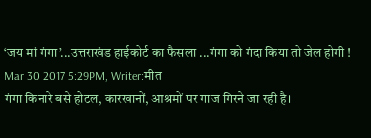‘जय मां गंगा’...उत्तराखंड हाईकोर्ट का फैसला ...गंगा को गंदा किया तो जेल होगी !
Mar 30 2017 5:29PM, Writer:मीत
गंगा किनारे बसे होटल, कारखानों, आश्रमों पर गाज गिरने जा रही है।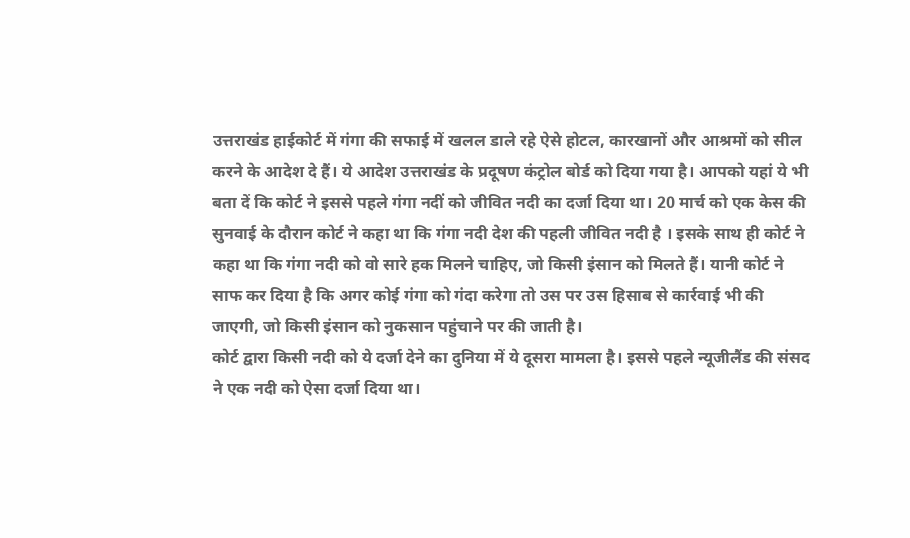उत्तराखंड हाईकोर्ट में गंगा की सफाई में खलल डाले रहे ऐसे होटल, कारखानों और आश्रमों को सील करने के आदेश दे हैं। ये आदेश उत्तराखंड के प्रदूषण कंट्रोल बोर्ड को दिया गया है। आपको यहां ये भी बता दें कि कोर्ट ने इससे पहले गंगा नदीं को जीवित नदी का दर्जा दिया था। 20 मार्च को एक केस की सुनवाई के दौरान कोर्ट ने कहा था कि गंगा नदी देश की पहली जीवित नदी है । इसके साथ ही कोर्ट ने कहा था कि गंगा नदी को वो सारे हक मिलने चाहिए, जो किसी इंसान को मिलते हैं। यानी कोर्ट ने साफ कर दिया है कि अगर कोई गंगा को गंदा करेगा तो उस पर उस हिसाब से कार्रवाई भी की जाएगी, जो किसी इंसान को नुकसान पहुंचाने पर की जाती है।
कोर्ट द्वारा किसी नदी को ये दर्जा देने का दुनिया में ये दूसरा मामला है। इससे पहले न्यूजीलैंड की संसद ने एक नदी को ऐसा दर्जा दिया था।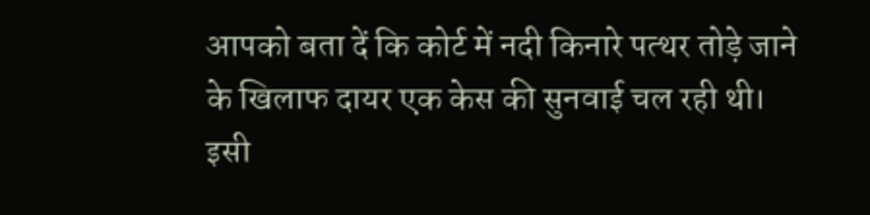आपको बता दें कि कोर्ट में नदी किनारे पत्थर तोड़े जाने के खिलाफ दायर एक केस की सुनवाई चल रही थी। इसी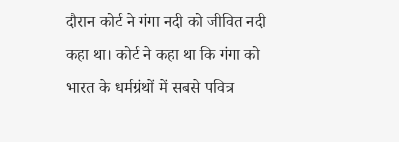दौरान कोर्ट ने गंगा नदी को जीवित नदी कहा था। कोर्ट ने कहा था कि गंगा को भारत के धर्मग्रंथों में सबसे पवित्र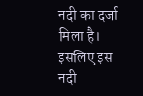नदी का दर्जा मिला है। इसलिए इस नदी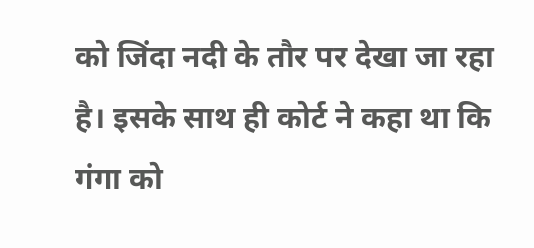को जिंदा नदी के तौर पर देखा जा रहा है। इसके साथ ही कोर्ट ने कहा था कि गंगा को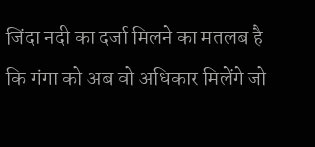जिंदा नदी का दर्जा मिलने का मतलब है कि गंगा को अब वो अधिकार मिलेंगे जो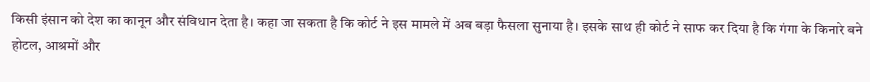किसी इंसान को देश का कानून और संविधान देता है। कहा जा सकता है कि कोर्ट ने इस मामले में अब बड़ा फैसला सुनाया है। इसके साथ ही कोर्ट ने साफ कर दिया है कि गंगा के किनारे बने होटल, आश्रमों और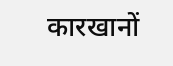कारखानों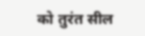को तुरंत सील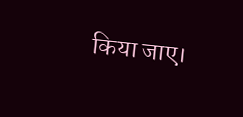किया जाए।